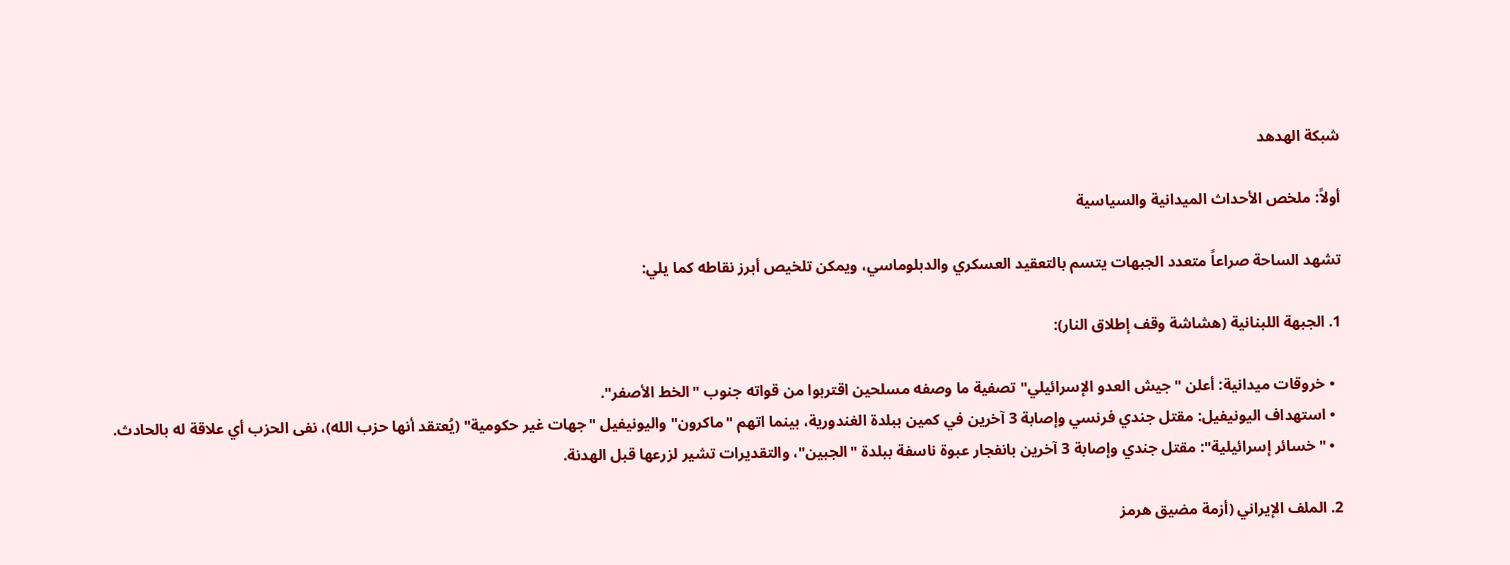شبكة الهدهد

أولاً: ملخص الأحداث الميدانية والسياسية

تشهد الساحة صراعاً متعدد الجبهات يتسم بالتعقيد العسكري والدبلوماسي، ويمكن تلخيص أبرز نقاطه كما يلي:

1. الجبهة اللبنانية (هشاشة وقف إطلاق النار):

  • خروقات ميدانية: أعلن "جيش العدو الإسرائيلي" تصفية ما وصفه مسلحين اقتربوا من قواته جنوب "الخط الأصفر".
  • استهداف اليونيفيل: مقتل جندي فرنسي وإصابة 3 آخرين في كمين ببلدة الغندورية، بينما اتهم "ماكرون" واليونيفيل "جهات غير حكومية" (يُعتقد أنها حزب الله)، نفى الحزب أي علاقة له بالحادث.
  • "خسائر إسرائيلية": مقتل جندي وإصابة 3 آخرين بانفجار عبوة ناسفة ببلدة "الجبين"، والتقديرات تشير لزرعها قبل الهدنة.

2. الملف الإيراني (أزمة مضيق هرمز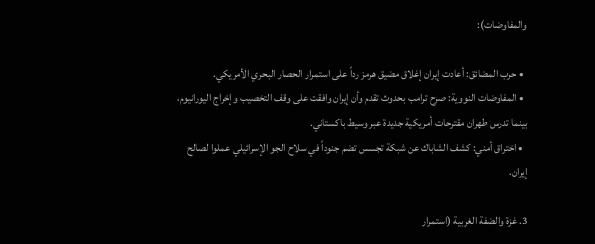والمفاوضات):

  • حرب المضائق: أعادت إيران إغلاق مضيق هرمز رداً على استمرار الحصار البحري الأمريكي.
  • المفاوضات النووية: صرح ترامب بحدوث تقدم وأن إيران وافقت على وقف التخصيب وإخراج اليورانيوم، بينما تدرس طهران مقترحات أمريكية جديدة عبر وسيط باكستاني.
  • اختراق أمني: كشف الشاباك عن شبكة تجسس تضم جنوداً في سلاح الجو الإسرائيلي عملوا لصالح إيران.

3. غزة والضفة الغربية (استمرار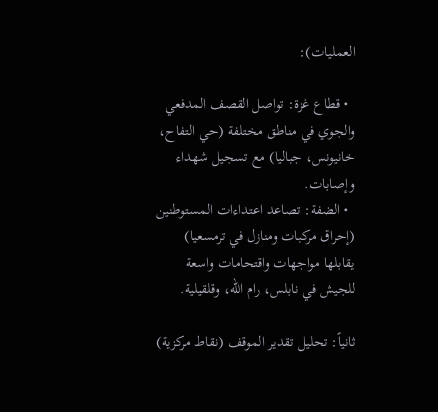العمليات):

  • قطاع غزة: تواصل القصف المدفعي والجوي في مناطق مختلفة (حي التفاح، خانيونس، جباليا) مع تسجيل شهداء وإصابات.
  • الضفة: تصاعد اعتداءات المستوطنين (إحراق مركبات ومنازل في ترمسعيا) يقابلها مواجهات واقتحامات واسعة للجيش في نابلس، رام الله، وقلقيلية.

ثانياً: تحليل تقدير الموقف (نقاط مركزية)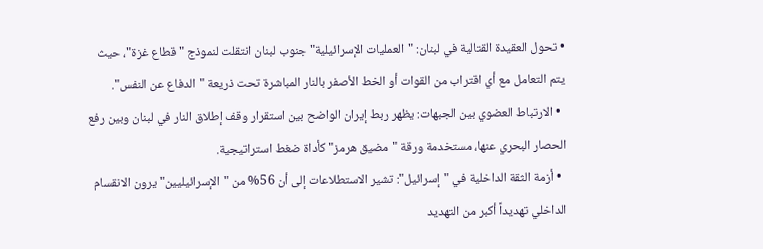• تحول العقيدة القتالية في لبنان: "العمليات الإسرائيلية" جنوب لبنان انتقلت لنموذج "قطاع غزة"، حيث يتم التعامل مع أي اقتراب من القوات أو الخط الأصفر بالنار المباشرة تحت ذريعة "الدفاع عن النفس".
  • الارتباط العضوي بين الجبهات: يظهر ربط إيران الواضح بين استقرار وقف إطلاق النار في لبنان وبين رفع الحصار البحري عنها، مستخدمة ورقة "مضيق هرمز" كأداة ضغط استراتيجية.
  • أزمة الثقة الداخلية في "إسرائيل": تشير الاستطلاعات إلى أن 56% من "الإسرائيليين" يرون الانقسام الداخلي تهديداً أكبر من التهديد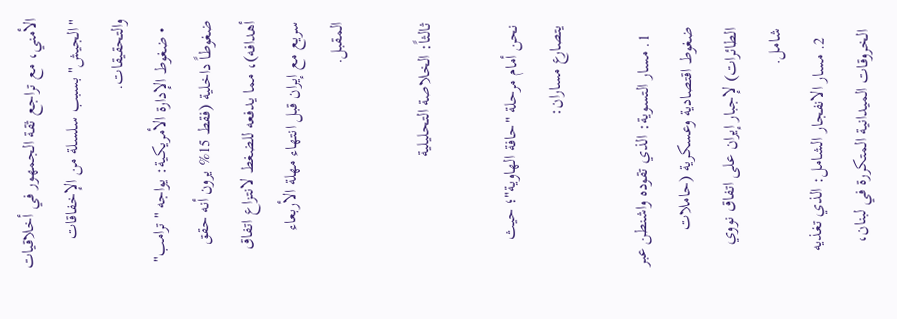الأمني، مع تراجع ثقة الجمهور في أخلاقيات "الجيش" بسبب سلسلة من الإخفاقات والتحقيقات.
  • ضغوط الإدارة الأمريكية: يواجه "ترامب" ضغوطاً داخلية (فقط 15% يرون أنه حقق أهدافه)، مما يدفعه للضغط لانتزاع اتفاق سريع مع إيران قبل انتهاء مهلة الأربعاء المقبل.

ثالثاً: الخلاصة التحليلية

نحن أمام مرحلة "حافة الهاوية"؛ حيث يتصارع مساران:

  1. مسار التسوية: الذي تقوده واشنطن عبر ضغوط اقتصادية وعسكرية (حاملات الطائرات) لإجبار إيران على اتفاق نووي شامل.
  2. مسار الانفجار الشامل: الذي تغذيه الخروقات الميدانية المتكررة في لبنان،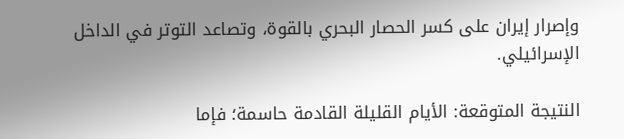وإصرار إيران على كسر الحصار البحري بالقوة، وتصاعد التوتر في الداخل الإسرائيلي.

النتيجة المتوقعة: الأيام القليلة القادمة حاسمة؛ فإما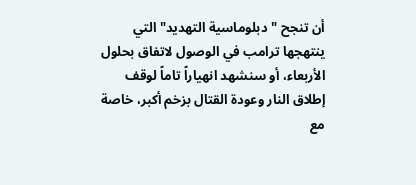أن تنجح "دبلوماسية التهديد" التي ينتهجها ترامب في الوصول لاتفاق بحلول الأربعاء، أو سنشهد انهياراً تاماً لوقف إطلاق النار وعودة القتال بزخم أكبر، خاصة مع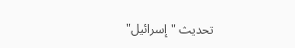تحديث "إسرائيل"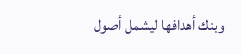وبنك أهدافها ليشمل أصول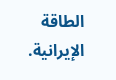الطاقة الإيرانية.